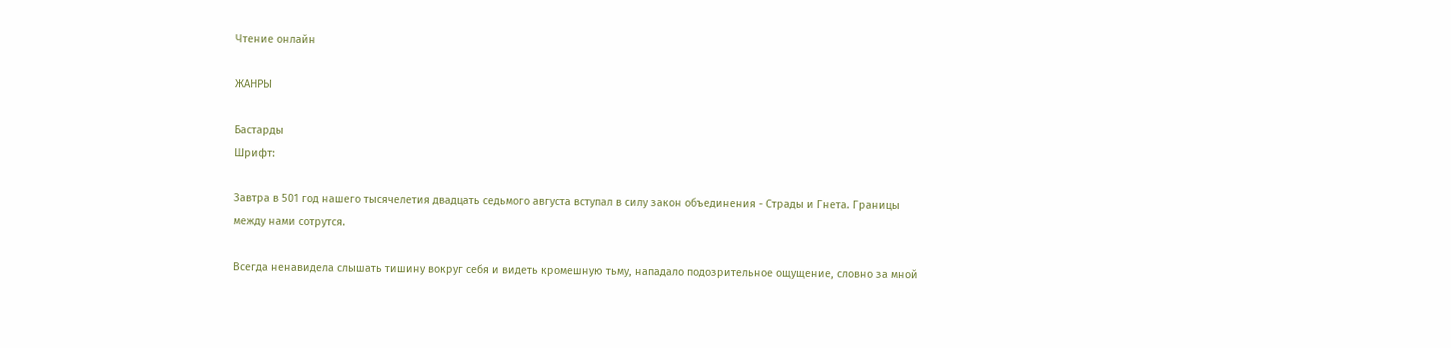Чтение онлайн

ЖАНРЫ

Бастарды
Шрифт:

Завтра в 501 год нашего тысячелетия двадцать седьмого августа вступал в силу закон объединения - Страды и Гнета. Границы между нами сотрутся.

Всегда ненавидела слышать тишину вокруг себя и видеть кромешную тьму, нападало подозрительное ощущение, словно за мной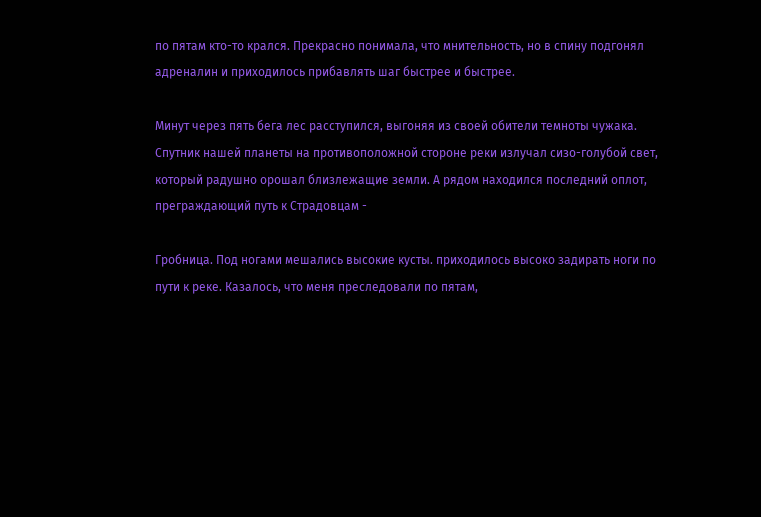по пятам кто-то крался. Прекрасно понимала, что мнительность, но в спину подгонял адреналин и приходилось прибавлять шаг быстрее и быстрее.

Минут через пять бега лес расступился, выгоняя из своей обители темноты чужака. Спутник нашей планеты на противоположной стороне реки излучал сизо-голубой свет, который радушно орошал близлежащие земли. А рядом находился последний оплот, преграждающий путь к Страдовцам -

Гробница. Под ногами мешались высокие кусты. приходилось высоко задирать ноги по пути к реке. Казалось, что меня преследовали по пятам,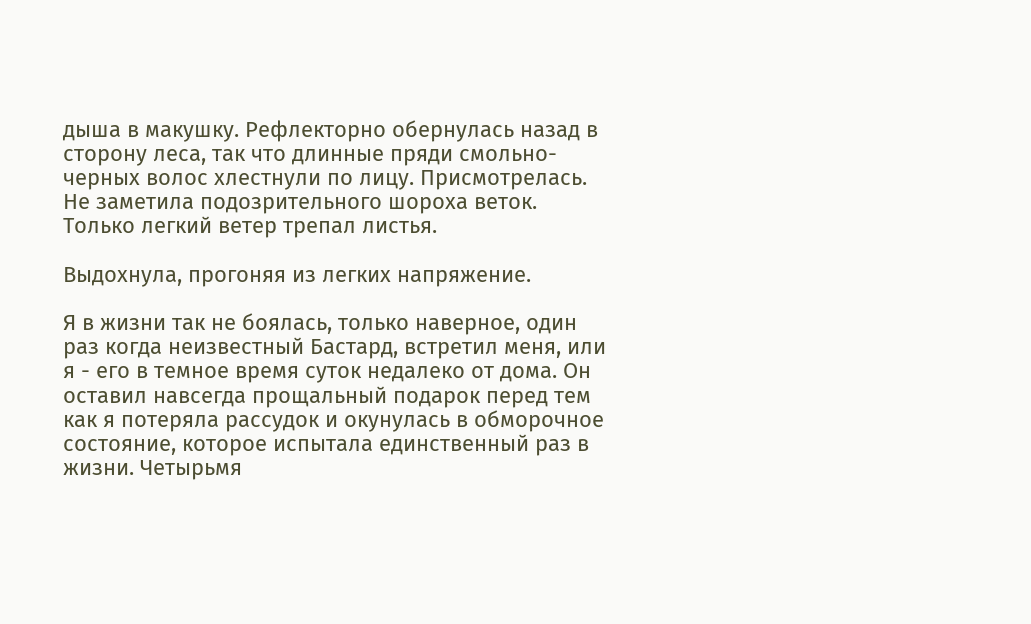дыша в макушку. Рефлекторно обернулась назад в сторону леса, так что длинные пряди смольно-черных волос хлестнули по лицу. Присмотрелась. Не заметила подозрительного шороха веток. Только легкий ветер трепал листья.

Выдохнула, прогоняя из легких напряжение.

Я в жизни так не боялась, только наверное, один раз когда неизвестный Бастард, встретил меня, или я - его в темное время суток недалеко от дома. Он оставил навсегда прощальный подарок перед тем как я потеряла рассудок и окунулась в обморочное состояние, которое испытала единственный раз в жизни. Четырьмя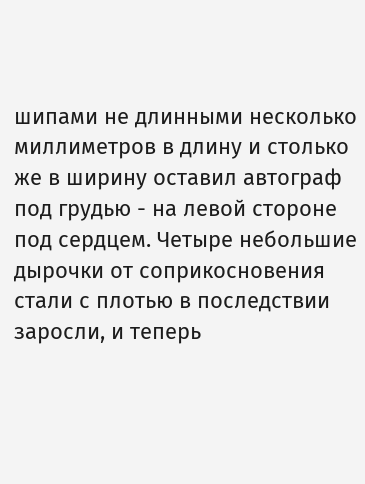шипами не длинными несколько миллиметров в длину и столько же в ширину оставил автограф под грудью - на левой стороне под сердцем. Четыре небольшие дырочки от соприкосновения стали с плотью в последствии заросли, и теперь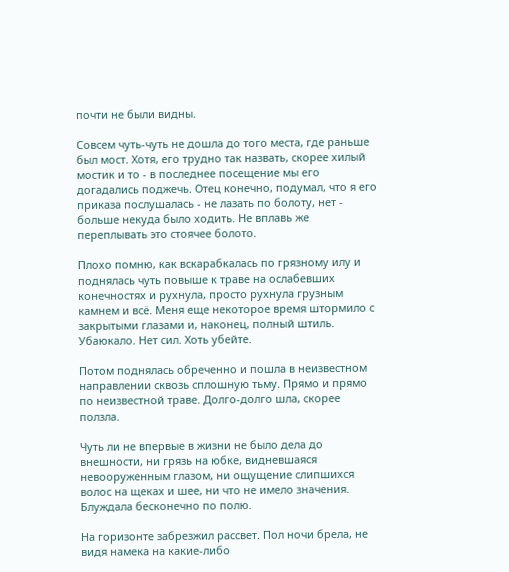почти не были видны.

Совсем чуть-чуть не дошла до того места, где раньше был мост. Хотя, его трудно так назвать, скорее хилый мостик и то - в последнее посещение мы его догадались поджечь. Отец конечно, подумал, что я его приказа послушалась - не лазать по болоту, нет - больше некуда было ходить. Не вплавь же переплывать это стоячее болото.

Плохо помню, как вскарабкалась по грязному илу и поднялась чуть повыше к траве на ослабевших конечностях и рухнула, просто рухнула грузным камнем и всё. Меня еще некоторое время штормило с закрытыми глазами и, наконец, полный штиль. Убаюкало. Нет сил. Хоть убейте.

Потом поднялась обреченно и пошла в неизвестном направлении сквозь сплошную тьму. Прямо и прямо по неизвестной траве. Долго-долго шла, скорее ползла.

Чуть ли не впервые в жизни не было дела до внешности, ни грязь на юбке, видневшаяся невооруженным глазом, ни ощущение слипшихся волос на щеках и шее, ни что не имело значения. Блуждала бесконечно по полю.

На горизонте забрезжил рассвет. Пол ночи брела, не видя намека на какие-либо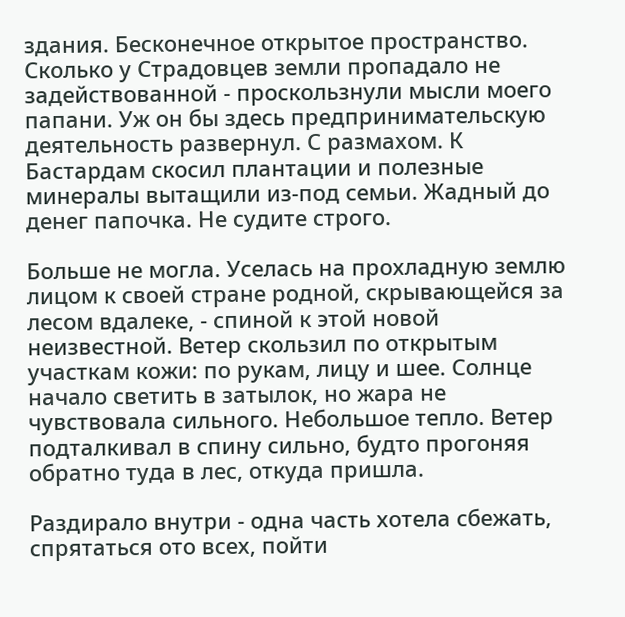здания. Бесконечное открытое пространство. Сколько у Страдовцев земли пропадало не задействованной - проскользнули мысли моего папани. Уж он бы здесь предпринимательскую деятельность развернул. С размахом. К Бастардам скосил плантации и полезные минералы вытащили из-под семьи. Жадный до денег папочка. Не судите строго.

Больше не могла. Уселась на прохладную землю лицом к своей стране родной, скрывающейся за лесом вдалеке, - спиной к этой новой неизвестной. Ветер скользил по открытым участкам кожи: по рукам, лицу и шее. Солнце начало светить в затылок, но жара не чувствовала сильного. Небольшое тепло. Ветер подталкивал в спину сильно, будто прогоняя обратно туда в лес, откуда пришла.

Раздирало внутри - одна часть хотела сбежать, спрятаться ото всех, пойти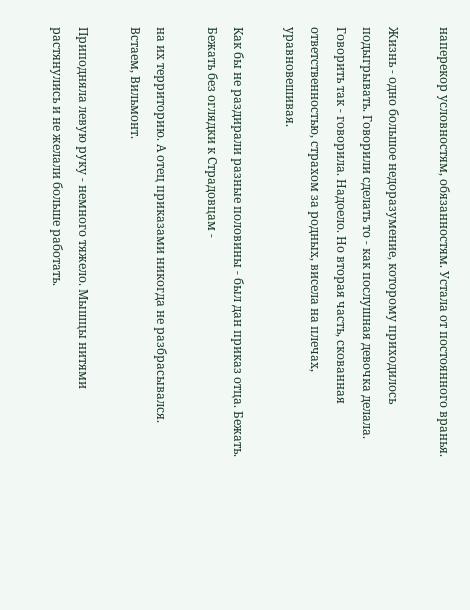наперекор условностям, обязанностям. Устала от постоянного вранья.

Жизнь - одно большое недоразумение, которому приходилось подыгрывать. Говорили сделать то - как послушная девочка делала. Говорить так - говорила. Надоело. Но вторая часть, скованная ответственностью, страхом за родных, висела на плечах, уравновешивая.

Как бы не раздирали разные половины - был дан приказ отца. Бежать. Бежать без оглядки к Страдовцам -

на их территорию. А отец приказами никогда не разбрасывался. Встаем, Вильмонт.

Приподняла левую руку - немного тяжело. Мышцы нитями растянулись и не желали больше работать.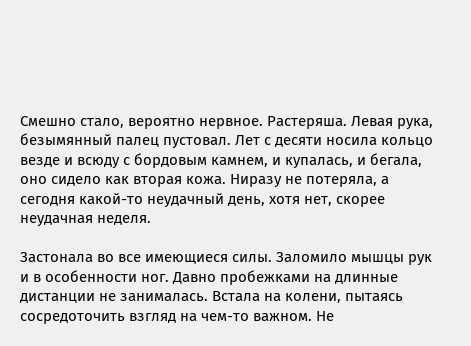Смешно стало, вероятно нервное. Растеряша. Левая рука, безымянный палец пустовал. Лет с десяти носила кольцо везде и всюду с бордовым камнем, и купалась, и бегала, оно сидело как вторая кожа. Ниразу не потеряла, а сегодня какой-то неудачный день, хотя нет, скорее неудачная неделя.

Застонала во все имеющиеся силы. Заломило мышцы рук и в особенности ног. Давно пробежками на длинные дистанции не занималась. Встала на колени, пытаясь сосредоточить взгляд на чем-то важном. Не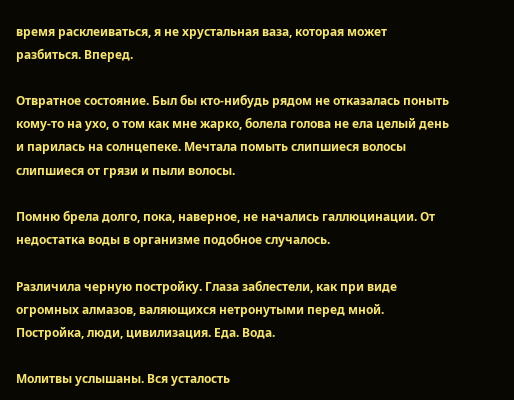время расклеиваться, я не хрустальная ваза, которая может разбиться. Вперед.

Отвратное состояние. Был бы кто-нибудь рядом не отказалась поныть кому-то на ухо, о том как мне жарко, болела голова не ела целый день и парилась на солнцепеке. Мечтала помыть слипшиеся волосы слипшиеся от грязи и пыли волосы.

Помню брела долго, пока, наверное, не начались галлюцинации. От недостатка воды в организме подобное случалось.

Различила черную постройку. Глаза заблестели, как при виде огромных алмазов, валяющихся нетронутыми перед мной. Постройка, люди, цивилизация. Еда. Вода.

Молитвы услышаны. Вся усталость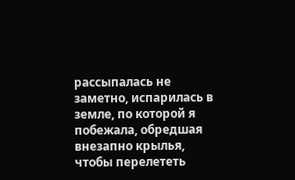рассыпалась не заметно, испарилась в земле, по которой я побежала, обредшая внезапно крылья, чтобы перелететь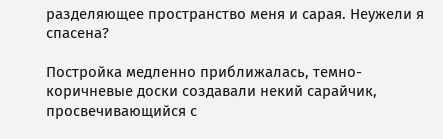разделяющее пространство меня и сарая. Неужели я спасена?

Постройка медленно приближалась, темно-коричневые доски создавали некий сарайчик, просвечивающийся с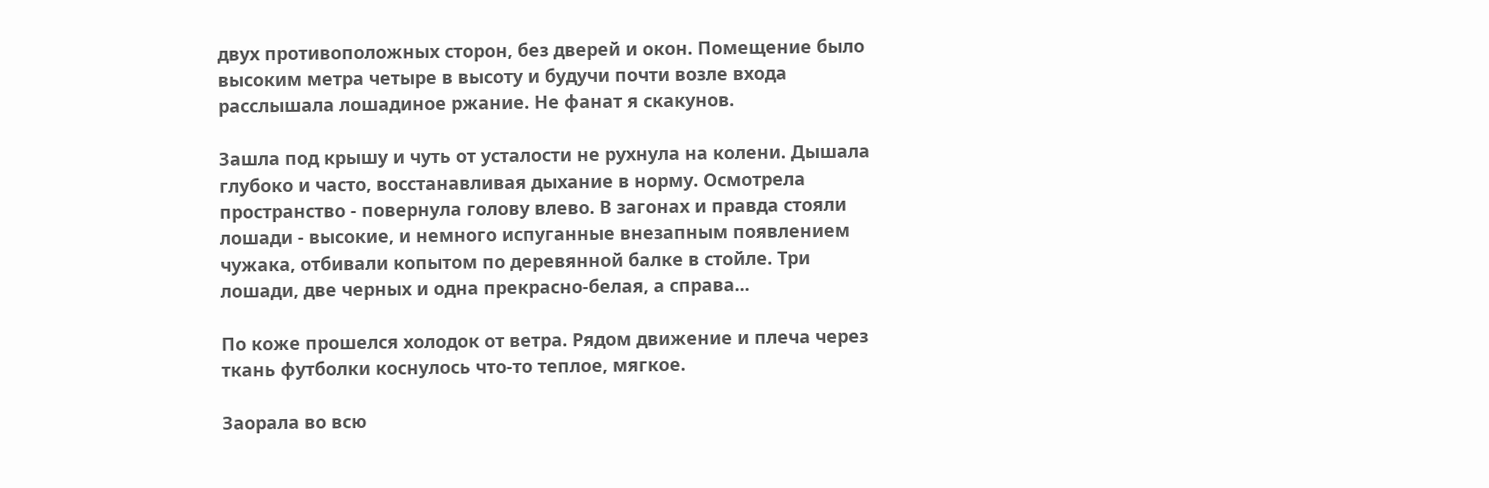двух противоположных сторон, без дверей и окон. Помещение было высоким метра четыре в высоту и будучи почти возле входа расслышала лошадиное ржание. Не фанат я скакунов.

Зашла под крышу и чуть от усталости не рухнула на колени. Дышала глубоко и часто, восстанавливая дыхание в норму. Осмотрела пространство - повернула голову влево. В загонах и правда стояли лошади - высокие, и немного испуганные внезапным появлением чужака, отбивали копытом по деревянной балке в стойле. Три лошади, две черных и одна прекрасно-белая, а справа...

По коже прошелся холодок от ветра. Рядом движение и плеча через ткань футболки коснулось что-то теплое, мягкое.

Заорала во всю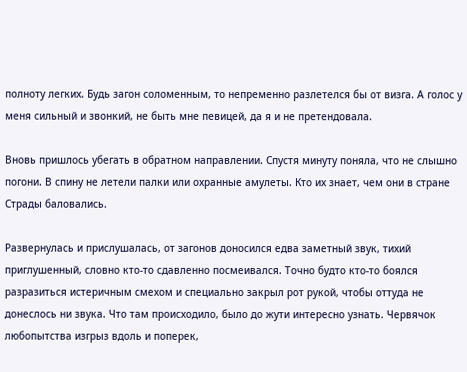полноту легких. Будь загон соломенным, то непременно разлетелся бы от визга. А голос у меня сильный и звонкий, не быть мне певицей, да я и не претендовала.

Вновь пришлось убегать в обратном направлении. Спустя минуту поняла, что не слышно погони. В спину не летели палки или охранные амулеты. Кто их знает, чем они в стране Страды баловались.

Развернулась и прислушалась, от загонов доносился едва заметный звук, тихий приглушенный, словно кто-то сдавленно посмеивался. Точно будто кто-то боялся разразиться истеричным смехом и специально закрыл рот рукой, чтобы оттуда не донеслось ни звука. Что там происходило, было до жути интересно узнать. Червячок любопытства изгрыз вдоль и поперек,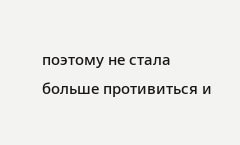поэтому не стала больше противиться и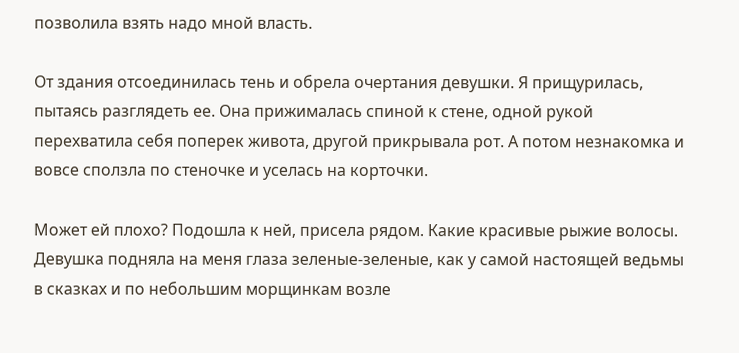позволила взять надо мной власть.

От здания отсоединилась тень и обрела очертания девушки. Я прищурилась, пытаясь разглядеть ее. Она прижималась спиной к стене, одной рукой перехватила себя поперек живота, другой прикрывала рот. А потом незнакомка и вовсе сползла по стеночке и уселась на корточки.

Может ей плохо? Подошла к ней, присела рядом. Какие красивые рыжие волосы. Девушка подняла на меня глаза зеленые-зеленые, как у самой настоящей ведьмы в сказках и по небольшим морщинкам возле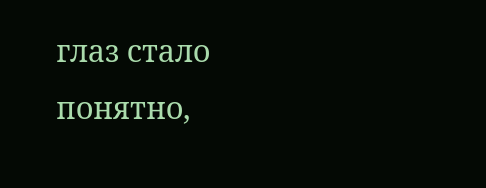глаз стало понятно,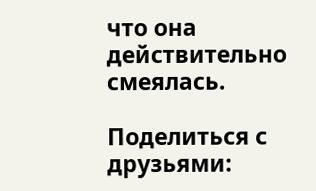что она действительно смеялась.

Поделиться с друзьями: